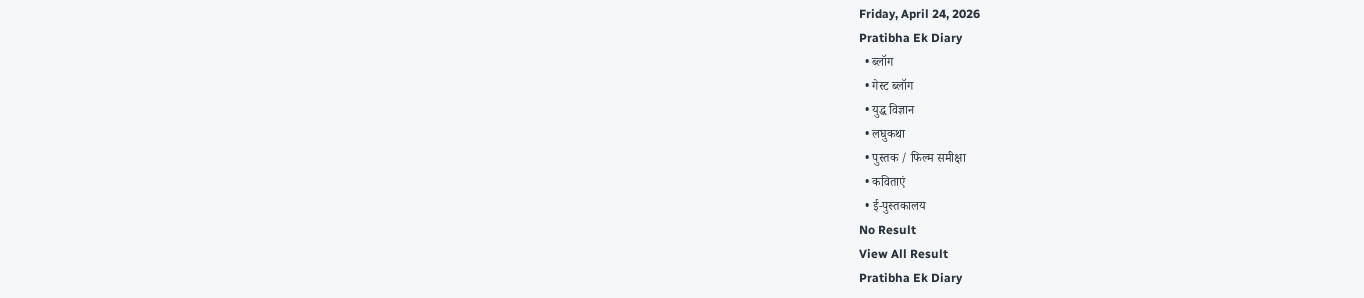Friday, April 24, 2026
Pratibha Ek Diary
  • ब्लॉग
  • गेस्ट ब्लॉग
  • युद्ध विज्ञान
  • लघुकथा
  • पुस्तक / फिल्म समीक्षा
  • कविताएं
  • ई-पुस्तकालय
No Result
View All Result
Pratibha Ek Diary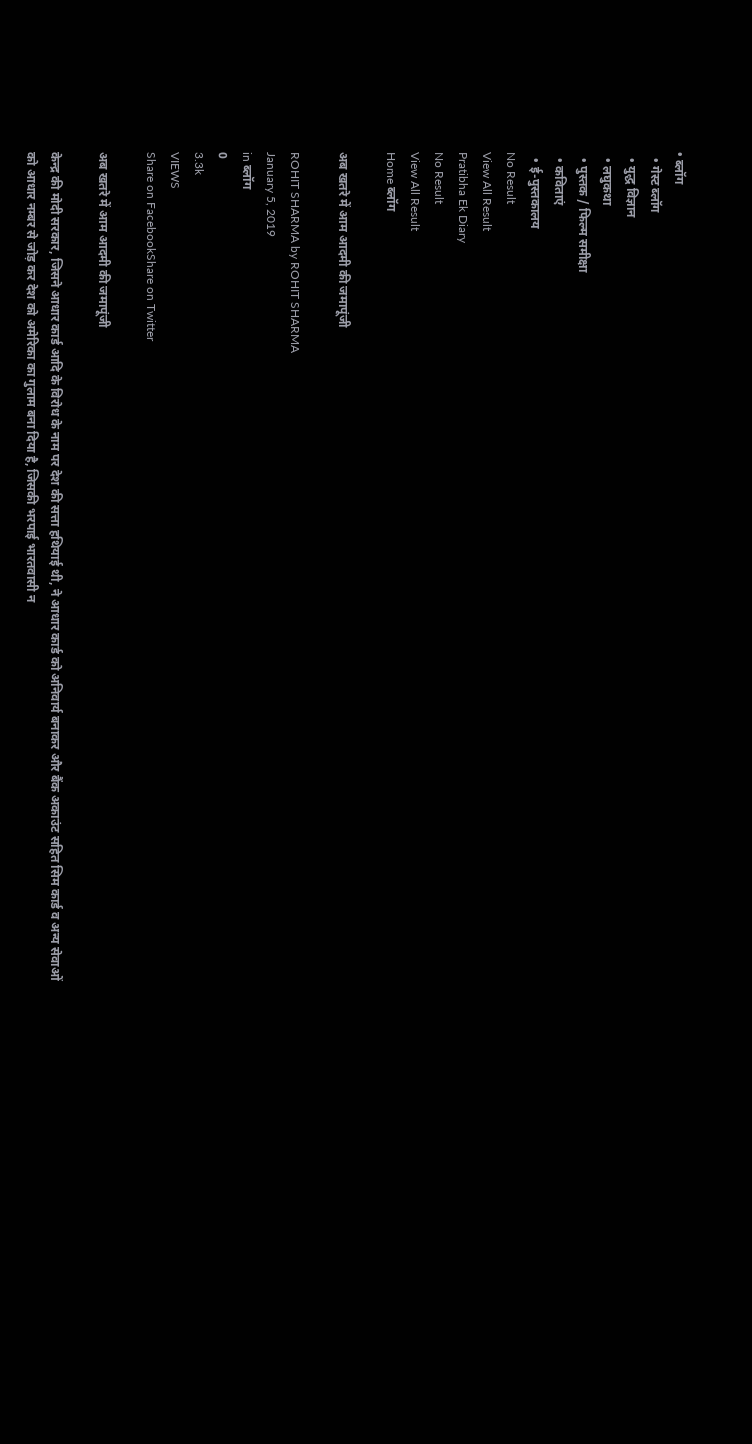• ब्लॉग
  • गेस्ट ब्लॉग
  • युद्ध विज्ञान
  • लघुकथा
  • पुस्तक / फिल्म समीक्षा
  • कविताएं
  • ई-पुस्तकालय
No Result
View All Result
Pratibha Ek Diary
No Result
View All Result
Home ब्लॉग

अब खतरे में आम आदमी की जमापूंजी

ROHIT SHARMA by ROHIT SHARMA
January 5, 2019
in ब्लॉग
0
3.3k
VIEWS
Share on FacebookShare on Twitter

अब खतरे में आम आदमी की जमापूंजी

केन्द्र की मोदी सरकार, जिसने आधार कार्ड आदि के विरोध के नाम पर देश की सत्ता हथियाई थी, ने आधार कार्ड को अनिवार्य बनाकर और बैंक अकाउंट सहित सिम कार्ड व अन्य सेवाओं को आधार नम्बर से जोड़ कर देश को अमेरिका का गुलाम बना दिया है, जिसकी भरपाई भारतवासी न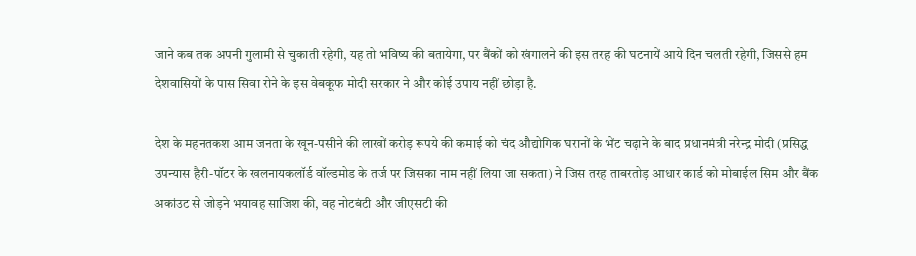जाने कब तक अपनी गुलामी से चुकाती रहेगी, यह तो भविष्य की बतायेगा, पर बैंकों को खंगालने की इस तरह की घटनायें आये दिन चलती रहेगी, जिससे हम देशवासियों के पास सिवा रोने के इस वेबकूफ मोदी सरकार ने और कोई उपाय नहीं छोड़ा है.

देश के महनतकश आम जनता के खून-पसीने की लाखों करोड़ रूपये की कमाई को चंद औद्योगिक घरानों के भेंट चढ़ाने के बाद प्रधानमंत्री नरेन्द्र मोदी (प्रसिद्ध उपन्यास हैरी-पॉटर के खलनायकलॉर्ड वॉल्डमोड के तर्ज पर जिसका नाम नहीं लिया जा सकता) ने जिस तरह ताबरतोड़ आधार कार्ड को मोबाईल सिम और बैंक अकांउट से जोड़ने भयावह साजिश की, वह नोटबंटी और जीएसटी की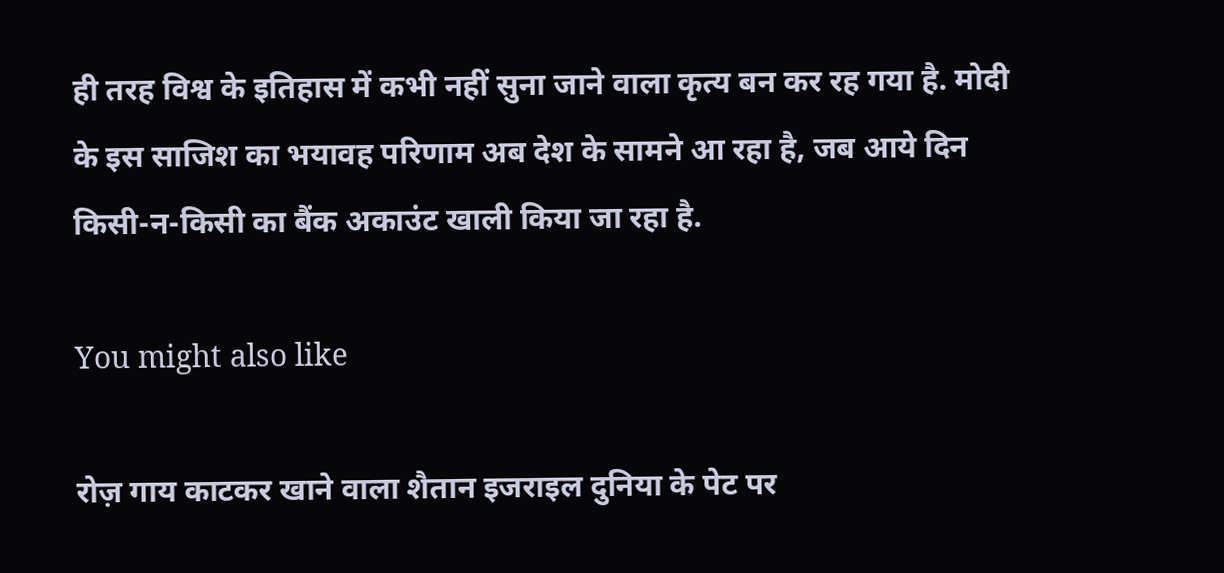ही तरह विश्व के इतिहास में कभी नहीं सुना जाने वाला कृत्य बन कर रह गया है. मोदी के इस साजिश का भयावह परिणाम अब देश के सामने आ रहा है, जब आये दिन किसी-न-किसी का बैंक अकाउंट खाली किया जा रहा है.

You might also like

रोज़ गाय काटकर खाने वाला शैतान इजराइल दुनिया के पेट पर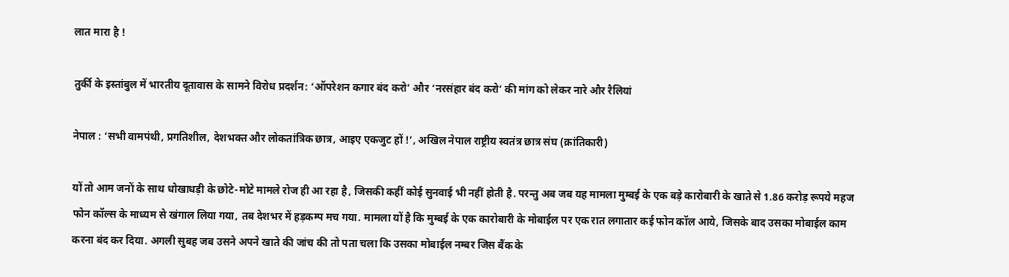लात मारा है !

तुर्की के इस्तांबुल में भारतीय दूतावास के सामने विरोध प्रदर्शन: ‘ऑपरेशन कगार बंद करो’ और ‘नरसंहार बंद करो’ की मांग को लेकर नारे और रैलियां

नेपाल : ‘सभी वामपंथी, प्रगतिशील, देशभक्त और लोकतांत्रिक छात्र, आइए एकजुट हों !’, अखिल नेपाल राष्ट्रीय स्वतंत्र छात्र संघ (क्रांतिकारी)

यों तो आम जनों के साथ धोखाधड़ी के छोटे-मोटे मामले रोज ही आ रहा है, जिसकी कहीं कोई सुनवाई भी नहीं होती है. परन्तु अब जब यह मामला मुम्बई के एक बड़े कारोबारी के खाते से 1.86 करोड़ रूपये महज फोन कॉल्स के माध्यम से खंगाल लिया गया, तब देशभर में हड़कम्प मच गया. मामला यों है कि मुम्बई के एक कारोबारी के मोबाईल पर एक रात लगातार कई फोन कॉल आये, जिसके बाद उसका मोबाईल काम करना बंद कर दिया. अगली सुबह जब उसने अपने खाते की जांच की तो पता चला कि उसका मोबाईल नम्बर जिस बैंक के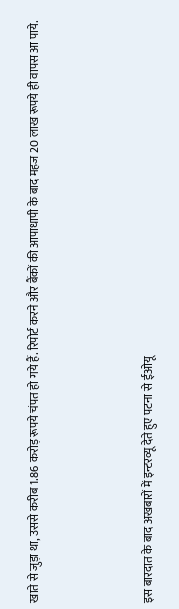खाते से जुड़ा था, उससे करीब 1.86 करोड़ रूपये चंपत हो गये हैं. रिपोर्ट करने और बैंकों की आपाधापी के बाद महज 20 लाख रूपये ही वापस आ पाये.



इस बारदात के बाद अखबारों में इन्टरव्यू देते हुए पटना से ईओयू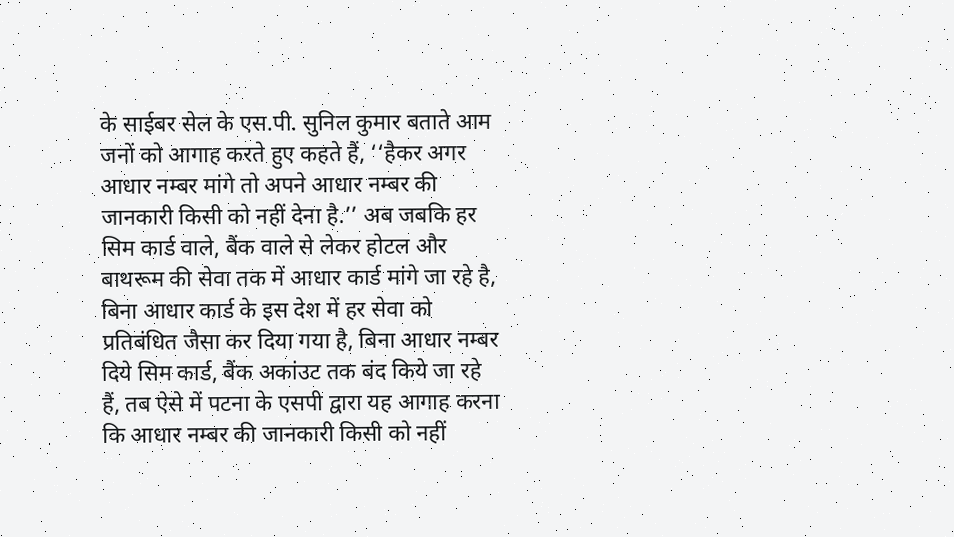के साईबर सेल के एस.पी. सुनिल कुमार बताते आम जनों को आगाह करते हुए कहते हैं, ‘‘हैकर अगर आधार नम्बर मांगे तो अपने आधार नम्बर की जानकारी किसी को नहीं देना है.’’ अब जबकि हर सिम कार्ड वाले, बैंक वाले से लेकर होटल और बाथरूम की सेवा तक में आधार कार्ड मांगे जा रहे है, बिना आधार कार्ड के इस देश में हर सेवा को प्रतिबंधित जैसा कर दिया गया है, बिना आधार नम्बर दिये सिम कार्ड, बैंक अकांउट तक बंद किये जा रहे हैं, तब ऐसे में पटना के एसपी द्वारा यह आगाह करना कि आधार नम्बर की जानकारी किसी को नहीं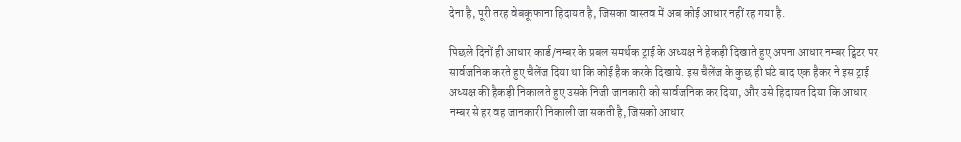देना है, पूरी तरह वेबकूफाना हिदायत है, जिसका वास्तव में अब कोई आधार नहीं रह गया है.

पिछले दिनों ही आधार कार्ड/नम्बर के प्रबल समर्थक ट्राई के अध्यक्ष ने हेकड़ी दिखाते हुए अपना आधार नम्बर ट्विटर पर सार्वजनिक करते हुए चैलेंज दिया था कि कोई हैक करके दिखाये. इस चैलेंज के कुछ ही घंटे बाद एक हैकर ने इस ट्राई अध्यक्ष की हैकड़ी निकालते हुए उसके निजी जानकारी को सार्वजनिक कर दिया, और उसे हिदायत दिया कि आधार नम्बर से हर वह जानकारी निकाली जा सकती है, जिसको आधार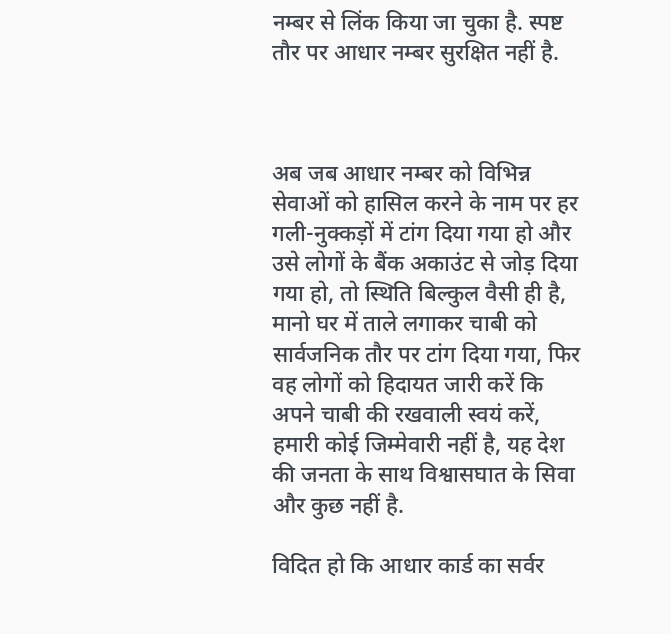नम्बर से लिंक किया जा चुका है. स्पष्ट तौर पर आधार नम्बर सुरक्षित नहीं है.



अब जब आधार नम्बर को विभिन्न सेवाओं को हासिल करने के नाम पर हर गली-नुक्कड़ों में टांग दिया गया हो और उसे लोगों के बैंक अकाउंट से जोड़ दिया गया हो, तो स्थिति बिल्कुल वैसी ही है, मानो घर में ताले लगाकर चाबी को सार्वजनिक तौर पर टांग दिया गया, फिर वह लोगों को हिदायत जारी करें कि अपने चाबी की रखवाली स्वयं करें, हमारी कोई जिम्मेवारी नहीं है, यह देश की जनता के साथ विश्वासघात के सिवा और कुछ नहीं है.

विदित हो कि आधार कार्ड का सर्वर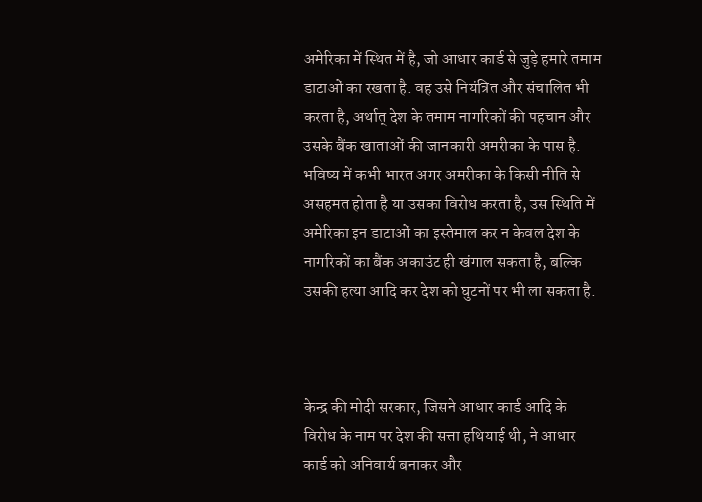अमेरिका में स्थित में है, जो आधार कार्ड से जुड़े हमारे तमाम डाटाओं का रखता है. वह उसे नियंत्रित और संचालित भी करता है, अर्थात् देश के तमाम नागरिकों की पहचान और उसके बैंक खाताओं की जानकारी अमरीका के पास है. भविष्य में कभी भारत अगर अमरीका के किसी नीति से असहमत होता है या उसका विरोध करता है, उस स्थिति में अमेरिका इन डाटाओं का इस्तेमाल कर न केवल देश के नागरिकों का बैंक अकाउंट ही खंगाल सकता है, बल्कि उसकी हत्या आदि कर देश को घुटनों पर भी ला सकता है.



केन्द्र की मोदी सरकार, जिसने आधार कार्ड आदि के विरोध के नाम पर देश की सत्ता हथियाई थी, ने आधार कार्ड को अनिवार्य बनाकर और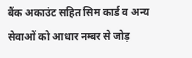बैंक अकाउंट सहित सिम कार्ड व अन्य सेवाओं को आधार नम्बर से जोड़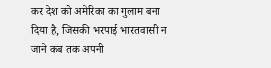कर देश को अमेरिका का गुलाम बना दिया है, जिसकी भरपाई भारतवासी न जाने कब तक अपनी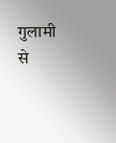गुलामी से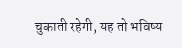चुकाती रहेगी, यह तो भविष्य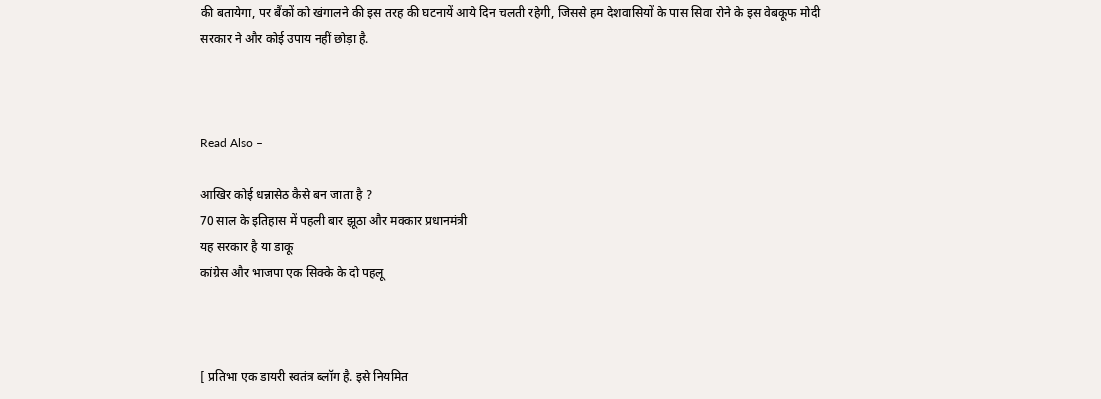की बतायेगा, पर बैंकों को खंगालने की इस तरह की घटनायें आये दिन चलती रहेगी, जिससे हम देशवासियों के पास सिवा रोने के इस वेबकूफ मोदी सरकार ने और कोई उपाय नहीं छोड़ा है.



Read Also –

आखिर कोई धन्नासेठ कैसे बन जाता है ?
70 साल के इतिहास में पहली बार झूठा और मक्कार प्रधानमंत्री
यह सरकार है या डाकू
कांग्रेस और भाजपा एक सिक्के के दो पहलू



[ प्रतिभा एक डायरी स्वतंत्र ब्लॉग है. इसे नियमित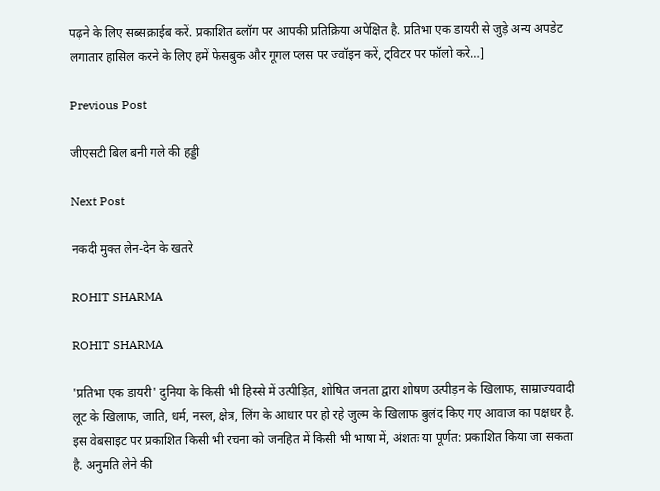पढ़ने के लिए सब्सक्राईब करें. प्रकाशित ब्लॉग पर आपकी प्रतिक्रिया अपेक्षित है. प्रतिभा एक डायरी से जुड़े अन्य अपडेट लगातार हासिल करने के लिए हमें फेसबुक और गूगल प्लस पर ज्वॉइन करें, ट्विटर पर फॉलो करे…]

Previous Post

जीएसटी बिल बनी गले की हड्डी

Next Post

नकदी मुक्त लेन-देन के खतरे

ROHIT SHARMA

ROHIT SHARMA

'प्रतिभा एक डायरी' दुनिया के किसी भी हिस्से में उत्पीड़ित, शोषित जनता द्वारा शोषण उत्पीड़न के खिलाफ, साम्राज्यवादी लूट के खिलाफ, जाति, धर्म, नस्ल, क्षेत्र, लिंग के आधार पर हो रहे जुल्म के खिलाफ बुलंद किए गए आवाज का पक्षधर है. इस वेबसाइट पर प्रकाशित किसी भी रचना को जनहित में किसी भी भाषा में, अंशतः या पूर्णत: प्रकाशित किया जा सकता है. अनुमति लेने की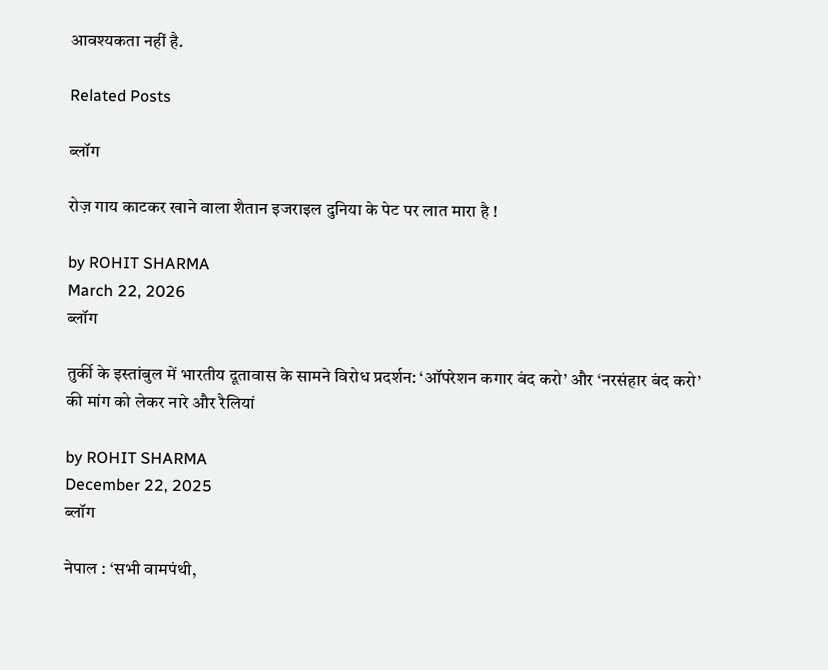आवश्यकता नहीं है.

Related Posts

ब्लॉग

रोज़ गाय काटकर खाने वाला शैतान इजराइल दुनिया के पेट पर लात मारा है !

by ROHIT SHARMA
March 22, 2026
ब्लॉग

तुर्की के इस्तांबुल में भारतीय दूतावास के सामने विरोध प्रदर्शन: ‘ऑपरेशन कगार बंद करो’ और ‘नरसंहार बंद करो’ की मांग को लेकर नारे और रैलियां

by ROHIT SHARMA
December 22, 2025
ब्लॉग

नेपाल : ‘सभी वामपंथी,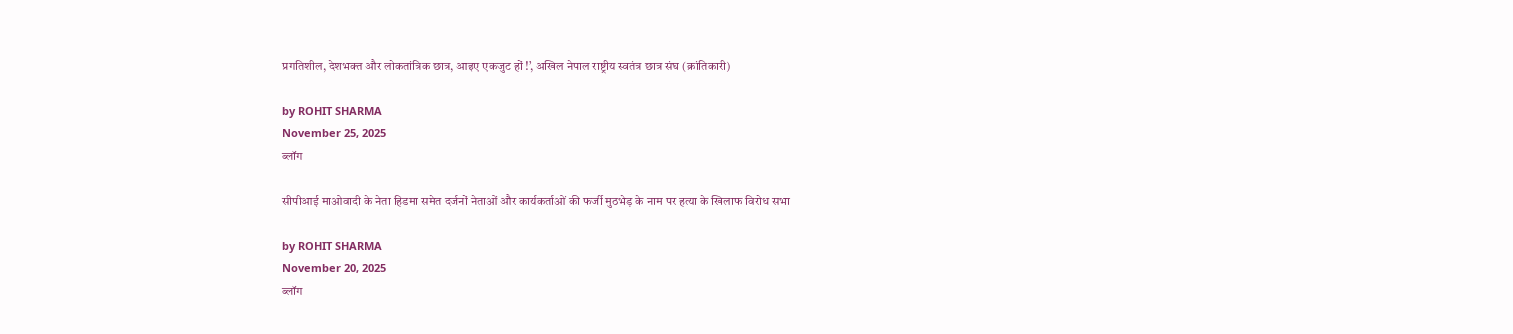प्रगतिशील, देशभक्त और लोकतांत्रिक छात्र, आइए एकजुट हों !’, अखिल नेपाल राष्ट्रीय स्वतंत्र छात्र संघ (क्रांतिकारी)

by ROHIT SHARMA
November 25, 2025
ब्लॉग

सीपीआई माओवादी के नेता हिडमा समेत दर्जनों नेताओं और कार्यकर्ताओं की फर्जी मुठभेड़ के नाम पर हत्या के खिलाफ विरोध सभा

by ROHIT SHARMA
November 20, 2025
ब्लॉग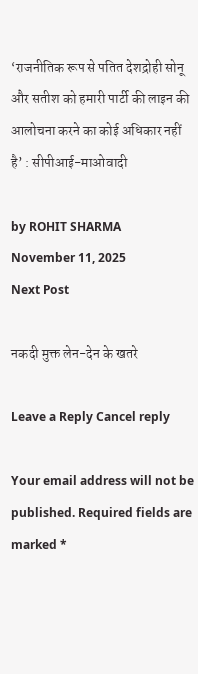‘राजनीतिक रूप से पतित देशद्रोही सोनू और सतीश को हमारी पार्टी की लाइन की आलोचना करने का कोई अधिकार नहीं है’ : सीपीआई-माओवादी

by ROHIT SHARMA
November 11, 2025
Next Post

नकदी मुक्त लेन-देन के खतरे

Leave a Reply Cancel reply

Your email address will not be published. Required fields are marked *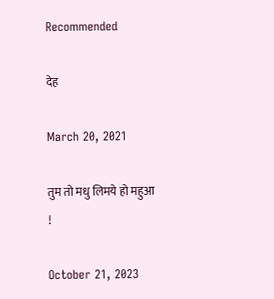Recommended

देह

March 20, 2021

तुम तो मधु लिमये हो महुआ !

October 21, 2023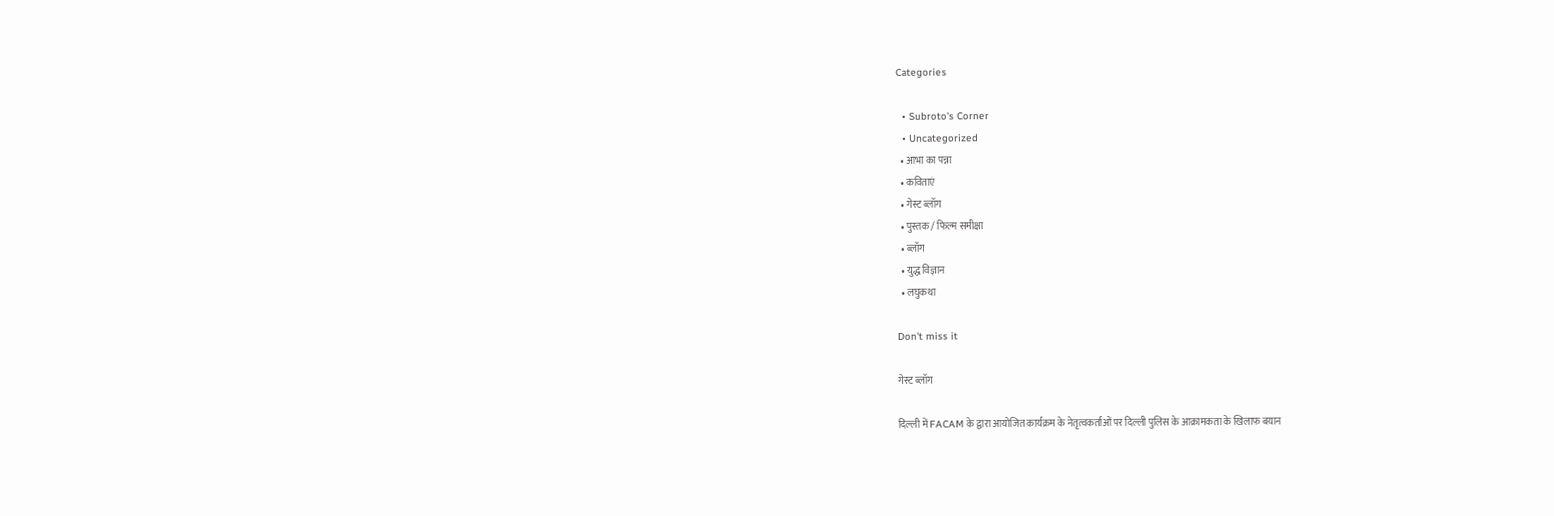Categories

  • Subroto's Corner
  • Uncategorized
  • आभा का पन्ना
  • कविताएं
  • गेस्ट ब्लॉग
  • पुस्तक / फिल्म समीक्षा
  • ब्लॉग
  • युद्ध विज्ञान
  • लघुकथा

Don't miss it

गेस्ट ब्लॉग

दिल्ली में FACAM के द्वारा आयोजित कार्यक्रम के नेतृत्वकर्ताओं पर दिल्ली पुलिस के आक्रामकता के खिलाफ बयान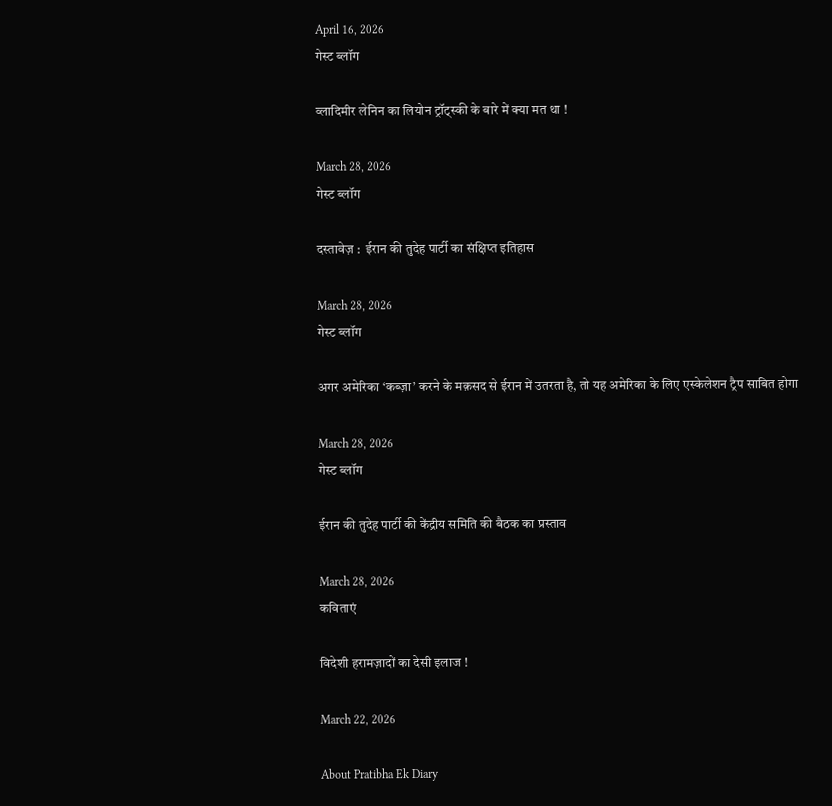April 16, 2026
गेस्ट ब्लॉग

व्लादिमीर लेनिन का लियोन ट्रॉट्स्की के बारे में क्या मत था !

March 28, 2026
गेस्ट ब्लॉग

दस्तावेज़ :  ईरान की तुदेह पार्टी का संक्षिप्त इतिहास

March 28, 2026
गेस्ट ब्लॉग

अगर अमेरिका ‘कब्ज़ा’ करने के मक़सद से ईरान में उतरता है, तो यह अमेरिका के लिए एस्केलेशन ट्रैप साबित होगा

March 28, 2026
गेस्ट ब्लॉग

ईरान की तुदेह पार्टी की केंद्रीय समिति की बैठक का प्रस्ताव

March 28, 2026
कविताएं

विदेशी हरामज़ादों का देसी इलाज !

March 22, 2026

About Pratibha Ek Diary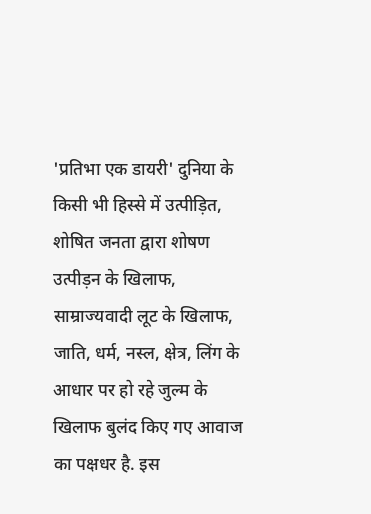'प्रतिभा एक डायरी' दुनिया के किसी भी हिस्से में उत्पीड़ित, शोषित जनता द्वारा शोषण उत्पीड़न के खिलाफ, साम्राज्यवादी लूट के खिलाफ, जाति, धर्म, नस्ल, क्षेत्र, लिंग के आधार पर हो रहे जुल्म के खिलाफ बुलंद किए गए आवाज का पक्षधर है. इस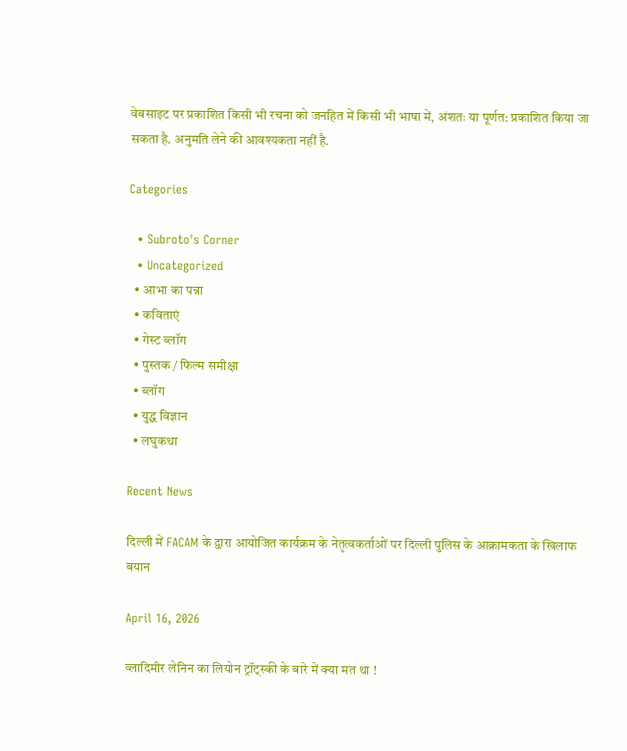वेबसाइट पर प्रकाशित किसी भी रचना को जनहित में किसी भी भाषा में, अंशतः या पूर्णत: प्रकाशित किया जा सकता है. अनुमति लेने की आवश्यकता नहीं है.

Categories

  • Subroto's Corner
  • Uncategorized
  • आभा का पन्ना
  • कविताएं
  • गेस्ट ब्लॉग
  • पुस्तक / फिल्म समीक्षा
  • ब्लॉग
  • युद्ध विज्ञान
  • लघुकथा

Recent News

दिल्ली में FACAM के द्वारा आयोजित कार्यक्रम के नेतृत्वकर्ताओं पर दिल्ली पुलिस के आक्रामकता के खिलाफ बयान

April 16, 2026

व्लादिमीर लेनिन का लियोन ट्रॉट्स्की के बारे में क्या मत था !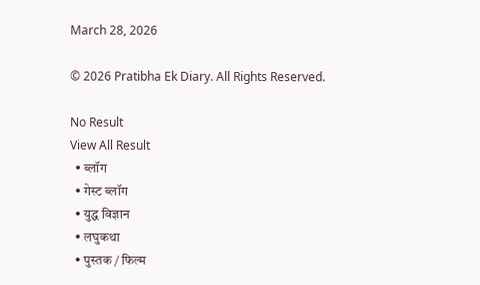March 28, 2026

© 2026 Pratibha Ek Diary. All Rights Reserved.

No Result
View All Result
  • ब्लॉग
  • गेस्ट ब्लॉग
  • युद्ध विज्ञान
  • लघुकथा
  • पुस्तक / फिल्म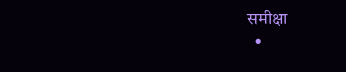समीक्षा
  •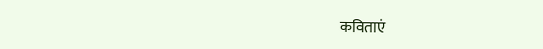कविताएं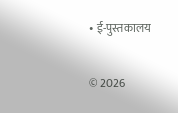• ई-पुस्तकालय

© 2026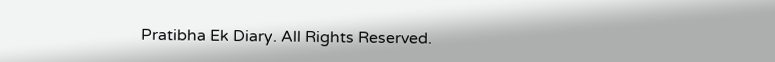Pratibha Ek Diary. All Rights Reserved.